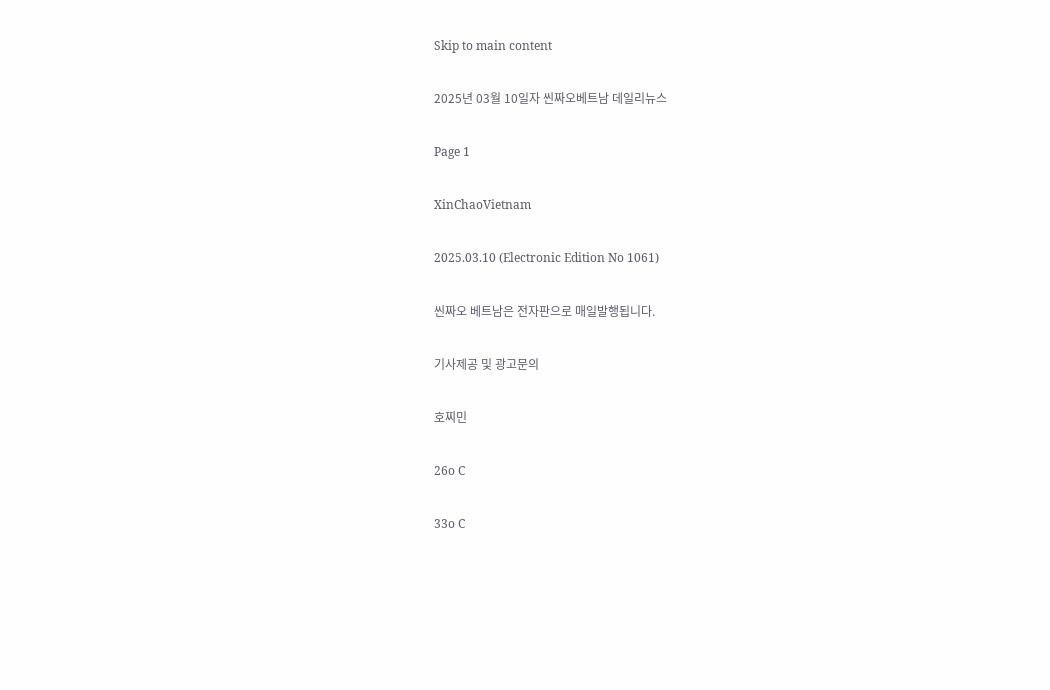Skip to main content

2025년 03월 10일자 씬짜오베트남 데일리뉴스

Page 1

XinChaoVietnam

2025.03.10 (Electronic Edition No 1061)

씬짜오 베트남은 전자판으로 매일발행됩니다.

기사제공 및 광고문의

호찌민

26o C

33o C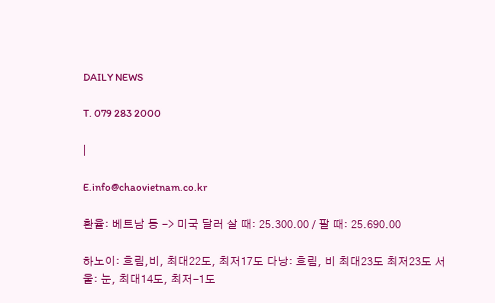DAILY NEWS

T. 079 283 2000

|

E.info@chaovietnam.co.kr

환율: 베트남 동 -> 미국 달러 살 때: 25.300.00 / 팔 때: 25.690.00

하노이: 흐림,비, 최대22도, 최저17도 다낭: 흐림, 비 최대23도 최저23도 서울: 눈, 최대14도, 최저-1도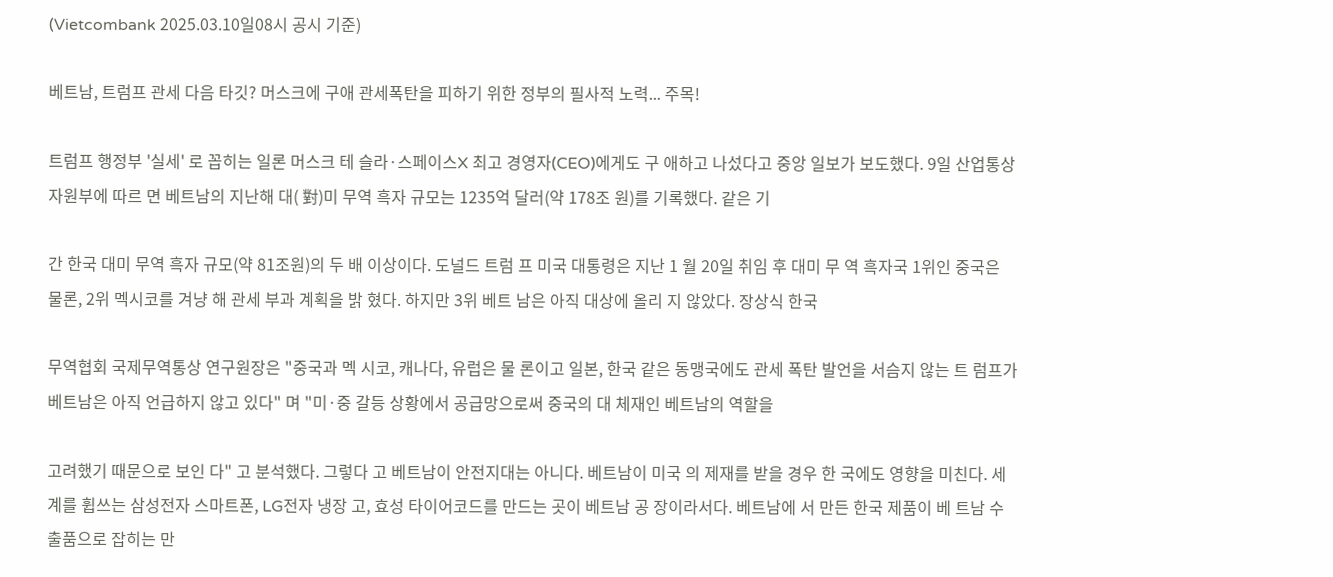(Vietcombank 2025.03.10일08시 공시 기준)

베트남, 트럼프 관세 다음 타깃? 머스크에 구애 관세폭탄을 피하기 위한 정부의 필사적 노력... 주목!

트럼프 행정부 '실세' 로 꼽히는 일론 머스크 테 슬라·스페이스X 최고 경영자(CEO)에게도 구 애하고 나섰다고 중앙 일보가 보도했다. 9일 산업통상자원부에 따르 면 베트남의 지난해 대( 對)미 무역 흑자 규모는 1235억 달러(약 178조 원)를 기록했다. 같은 기

간 한국 대미 무역 흑자 규모(약 81조원)의 두 배 이상이다. 도널드 트럼 프 미국 대통령은 지난 1 월 20일 취임 후 대미 무 역 흑자국 1위인 중국은 물론, 2위 멕시코를 겨냥 해 관세 부과 계획을 밝 혔다. 하지만 3위 베트 남은 아직 대상에 올리 지 않았다. 장상식 한국

무역협회 국제무역통상 연구원장은 "중국과 멕 시코, 캐나다, 유럽은 물 론이고 일본, 한국 같은 동맹국에도 관세 폭탄 발언을 서슴지 않는 트 럼프가 베트남은 아직 언급하지 않고 있다" 며 "미·중 갈등 상황에서 공급망으로써 중국의 대 체재인 베트남의 역할을

고려했기 때문으로 보인 다" 고 분석했다. 그렇다 고 베트남이 안전지대는 아니다. 베트남이 미국 의 제재를 받을 경우 한 국에도 영향을 미친다. 세계를 휩쓰는 삼성전자 스마트폰, LG전자 냉장 고, 효성 타이어코드를 만드는 곳이 베트남 공 장이라서다. 베트남에 서 만든 한국 제품이 베 트남 수출품으로 잡히는 만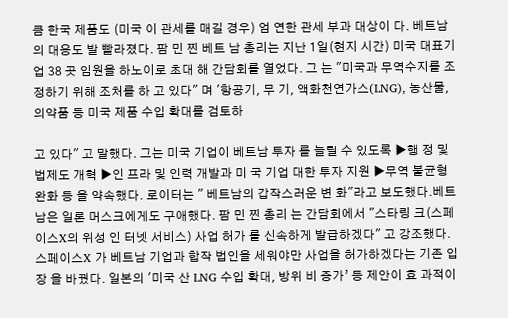큼 한국 제품도 (미국 이 관세를 매길 경우) 엄 연한 관세 부과 대상이 다. 베트남의 대응도 발 빨라졌다. 팜 민 찐 베트 남 총리는 지난 1일(현지 시간) 미국 대표기업 38 곳 임원을 하노이로 초대 해 간담회를 열었다. 그 는 "미국과 무역수지를 조정하기 위해 조처를 하 고 있다" 며 '항공기, 무 기, 액화천연가스(LNG), 농산물, 의약품 등 미국 제품 수입 확대를 검토하

고 있다" 고 말했다. 그는 미국 기업이 베트남 투자 를 늘릴 수 있도록 ▶행 정 및 법제도 개혁 ▶인 프라 및 인력 개발과 미 국 기업 대한 투자 지원 ▶무역 불균형 완화 등 을 약속했다. 로이터는 " 베트남의 갑작스러운 변 화"라고 보도했다.베트 남은 일론 머스크에게도 구애했다. 팜 민 찐 총리 는 간담회에서 "스타링 크(스페이스X의 위성 인 터넷 서비스) 사업 허가 를 신속하게 발급하겠다" 고 강조했다. 스페이스X 가 베트남 기업과 합작 법인을 세워야만 사업을 허가하겠다는 기존 입장 을 바꿨다. 일본의 '미국 산 LNG 수입 확대, 방위 비 증가’ 등 제안이 효 과적이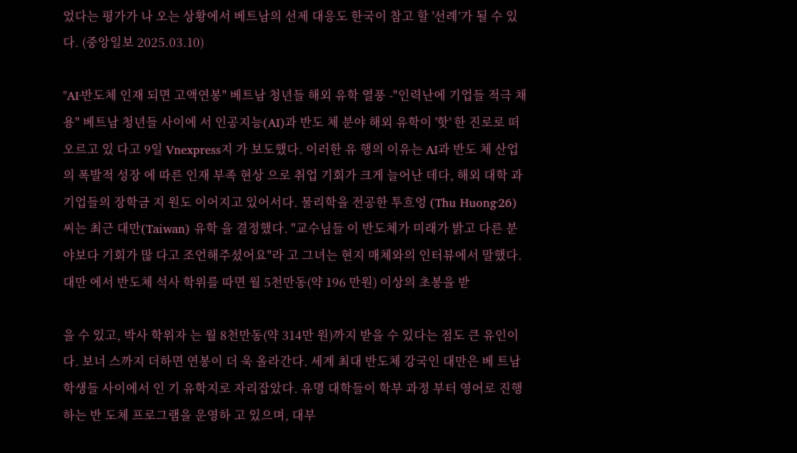었다는 평가가 나 오는 상황에서 베트남의 선제 대응도 한국이 참고 할 '선례’가 될 수 있다. (중앙일보 2025.03.10)

"AI·반도체 인재 되면 고액연봉" 베트남 청년들 해외 유학 열풍 -"인력난에 기업들 적극 채용" 베트남 청년들 사이에 서 인공지능(AI)과 반도 체 분야 해외 유학이 '핫' 한 진로로 떠오르고 있 다고 9일 Vnexpress지 가 보도했다. 이러한 유 행의 이유는 AI과 반도 체 산업의 폭발적 성장 에 따른 인재 부족 현상 으로 취업 기회가 크게 늘어난 데다, 해외 대학 과 기업들의 장학금 지 원도 이어지고 있어서다. 물리학을 전공한 투흐엉 (Thu Huong·26) 씨는 최근 대만(Taiwan) 유학 을 결정했다. "교수님들 이 반도체가 미래가 밝고 다른 분야보다 기회가 많 다고 조언해주셨어요"라 고 그녀는 현지 매체와의 인터뷰에서 말했다. 대만 에서 반도체 석사 학위를 따면 월 5천만동(약 196 만원) 이상의 초봉을 받

을 수 있고, 박사 학위자 는 월 8천만동(약 314만 원)까지 받을 수 있다는 점도 큰 유인이다. 보너 스까지 더하면 연봉이 더 욱 올라간다. 세계 최대 반도체 강국인 대만은 베 트남 학생들 사이에서 인 기 유학지로 자리잡았다. 유명 대학들이 학부 과정 부터 영어로 진행하는 반 도체 프로그램을 운영하 고 있으며, 대부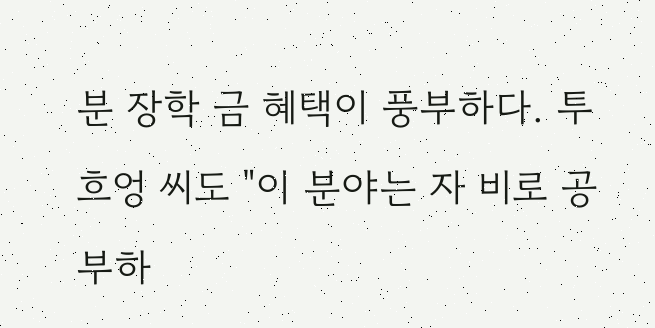분 장학 금 혜택이 풍부하다. 투 흐엉 씨도 "이 분야는 자 비로 공부하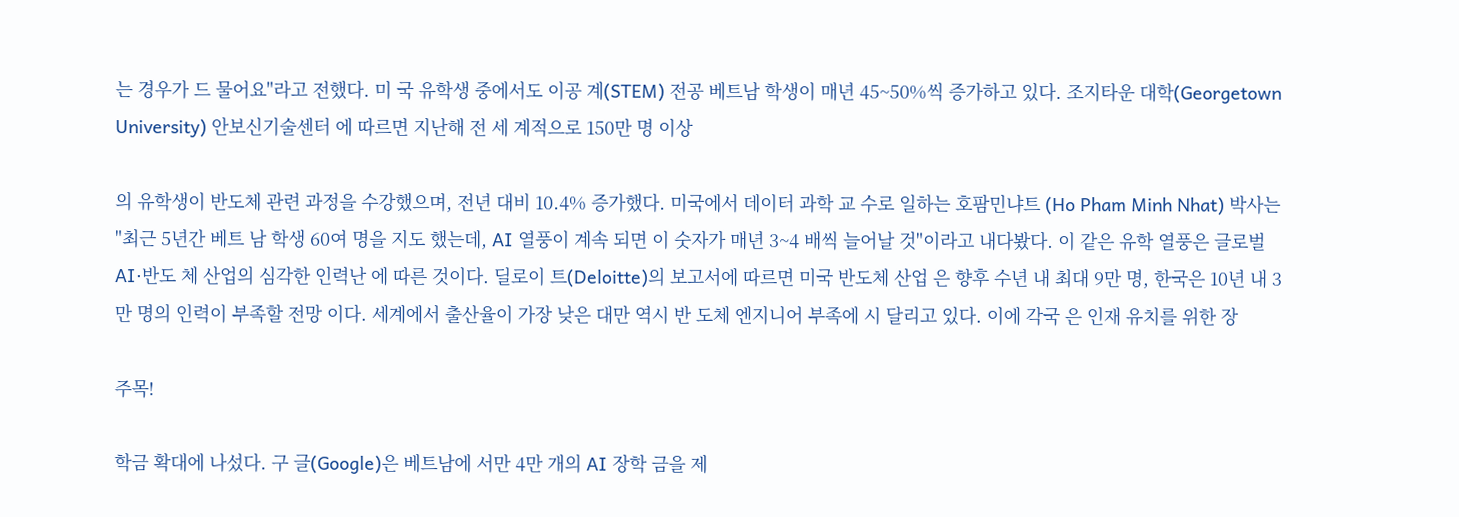는 경우가 드 물어요"라고 전했다. 미 국 유학생 중에서도 이공 계(STEM) 전공 베트남 학생이 매년 45~50%씩 증가하고 있다. 조지타운 대학(Georgetown University) 안보신기술센터 에 따르면 지난해 전 세 계적으로 150만 명 이상

의 유학생이 반도체 관련 과정을 수강했으며, 전년 대비 10.4% 증가했다. 미국에서 데이터 과학 교 수로 일하는 호팜민냐트 (Ho Pham Minh Nhat) 박사는 "최근 5년간 베트 남 학생 60여 명을 지도 했는데, AI 열풍이 계속 되면 이 숫자가 매년 3~4 배씩 늘어날 것"이라고 내다봤다. 이 같은 유학 열풍은 글로벌 AI·반도 체 산업의 심각한 인력난 에 따른 것이다. 딜로이 트(Deloitte)의 보고서에 따르면 미국 반도체 산업 은 향후 수년 내 최대 9만 명, 한국은 10년 내 3만 명의 인력이 부족할 전망 이다. 세계에서 출산율이 가장 낮은 대만 역시 반 도체 엔지니어 부족에 시 달리고 있다. 이에 각국 은 인재 유치를 위한 장

주목!

학금 확대에 나섰다. 구 글(Google)은 베트남에 서만 4만 개의 AI 장학 금을 제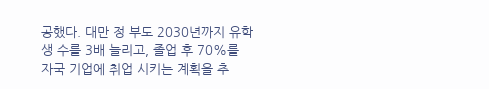공했다. 대만 정 부도 2030년까지 유학생 수를 3배 늘리고, 졸업 후 70%를 자국 기업에 취업 시키는 계획을 추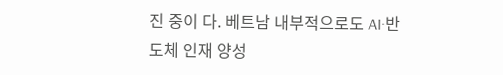진 중이 다. 베트남 내부적으로도 AI·반도체 인재 양성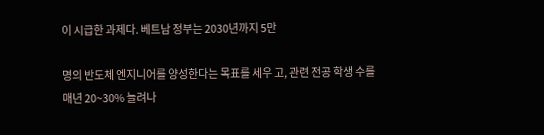이 시급한 과제다. 베트남 정부는 2030년까지 5만

명의 반도체 엔지니어를 양성한다는 목표를 세우 고, 관련 전공 학생 수를 매년 20~30% 늘려나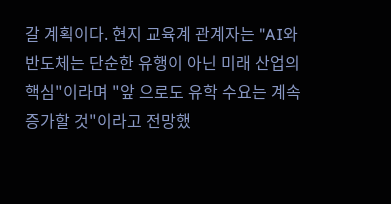갈 계획이다. 현지 교육계 관계자는 "AI와 반도체는 단순한 유행이 아닌 미래 산업의 핵심"이라며 "앞 으로도 유학 수요는 계속 증가할 것"이라고 전망했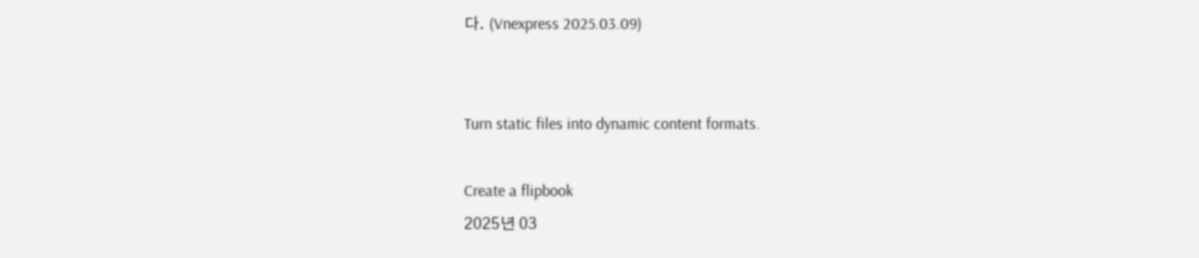다. (Vnexpress 2025.03.09)


Turn static files into dynamic content formats.

Create a flipbook
2025년 03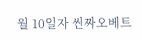월 10일자 씬짜오베트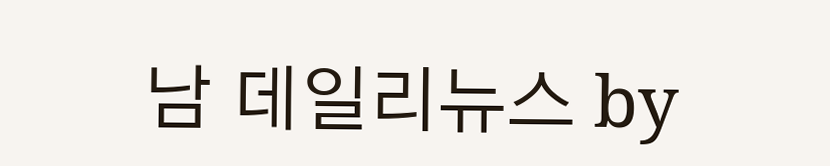남 데일리뉴스 by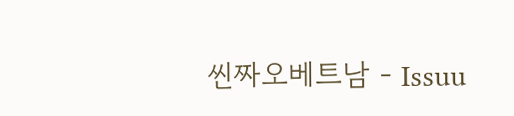씬짜오베트남 - Issuu